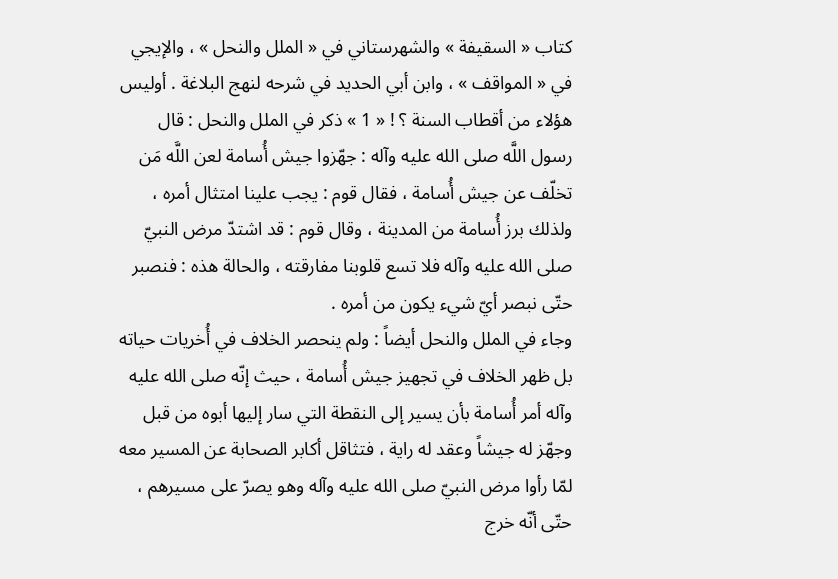كتاب « السقيفة » والشهرستاني في « الملل والنحل » ، والإيجي في « المواقف » ، وابن أبي الحديد في شرحه لنهج البلاغة . أوليس هؤلاء من أقطاب السنة ؟ ! « 1 » ذكر في الملل والنحل : قال رسول اللَّه صلى الله عليه وآله : جهّزوا جيش أُسامة لعن اللَّه مَن تخلّف عن جيش أُسامة ، فقال قوم : يجب علينا امتثال أمره ، ولذلك برز أُسامة من المدينة ، وقال قوم : قد اشتدّ مرض النبيّ صلى الله عليه وآله فلا تسع قلوبنا مفارقته ، والحالة هذه : فنصبر حتّى نبصر أيّ شيء يكون من أمره .
وجاء في الملل والنحل أيضاً : ولم ينحصر الخلاف في أُخريات حياته بل ظهر الخلاف في تجهيز جيش أُسامة ، حيث إنّه صلى الله عليه وآله أمر أُسامة بأن يسير إلى النقطة التي سار إليها أبوه من قبل وجهّز له جيشاً وعقد له راية ، فتثاقل أكابر الصحابة عن المسير معه لمّا رأوا مرض النبيّ صلى الله عليه وآله وهو يصرّ على مسيرهم ، حتّى أنّه خرج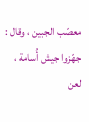معصّب الجبين ، وقال : جهّزوا جيش أُسامة ، لعن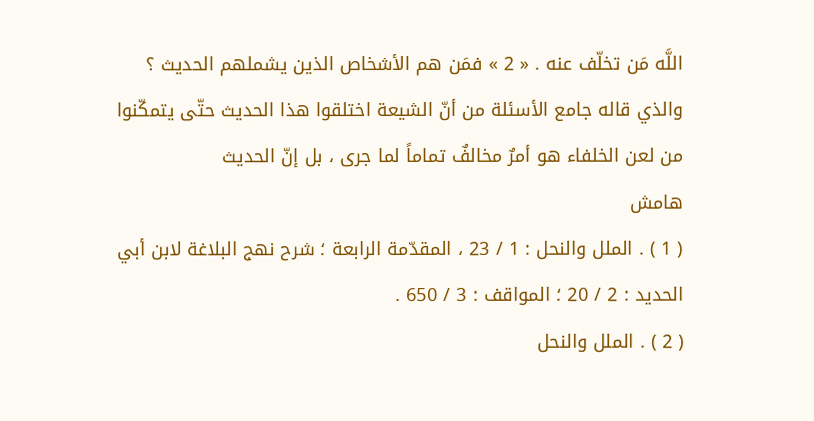اللَّه مَن تخلّف عنه . « 2 » فمَن هم الأشخاص الذين يشملهم الحديث ؟
والذي قاله جامع الأسئلة من أنّ الشيعة اختلقوا هذا الحديث حتّى يتمكّنوا من لعن الخلفاء هو أمرٌ مخالفٌ تماماً لما جرى ، بل إنّ الحديث
هامش
( 1 ) . الملل والنحل : 1 / 23 ، المقدّمة الرابعة ؛ شرح نهج البلاغة لابن أبي الحديد : 2 / 20 ؛ المواقف : 3 / 650 .
( 2 ) . الملل والنحل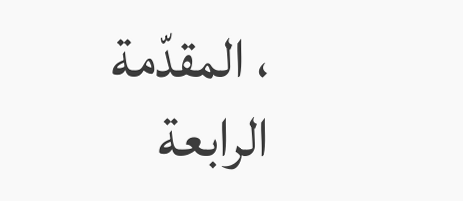، المقدّمة الرابعة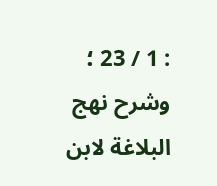: 1 / 23 ؛ وشرح نهج البلاغة لابن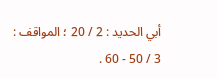أبي الحديد : 2 / 20 ؛ المواقف : 3 / 50 - 60 .